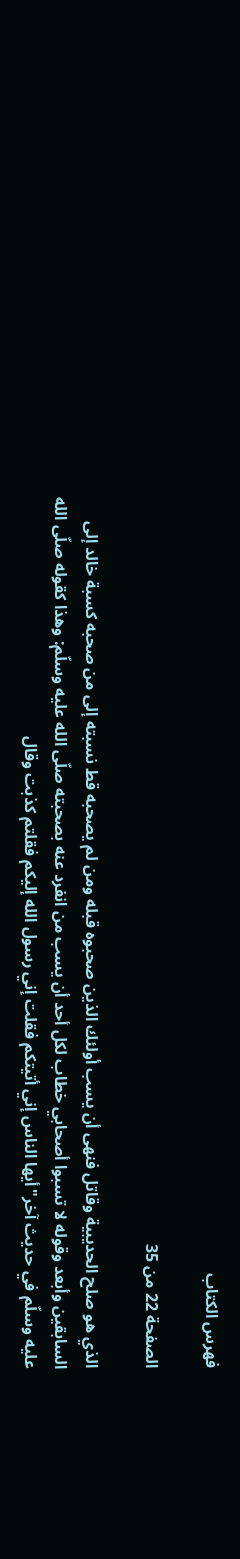فهرس الكتاب

الصفحة 22 من 35

الذي هو صلح الحديبية وقاتل فنهى أن يسب أولئك الذين صحبوه قبله ومن لم يصحبه قط نسبته إلى من صحبه كسبة خالد إلى السابقين وأبعد وقوله لا تسبوا أصحابي خطاب لكل أحد أن يسب من انفرد عنه بصحبته صلّى الله عليه وسلّم: وهذا كقوله صلّى الله عليه وسلّم في حديث آخر"أيها الناس إني أتيتكم فقلت إني رسول الله إليكم فقلتم كذبت وقال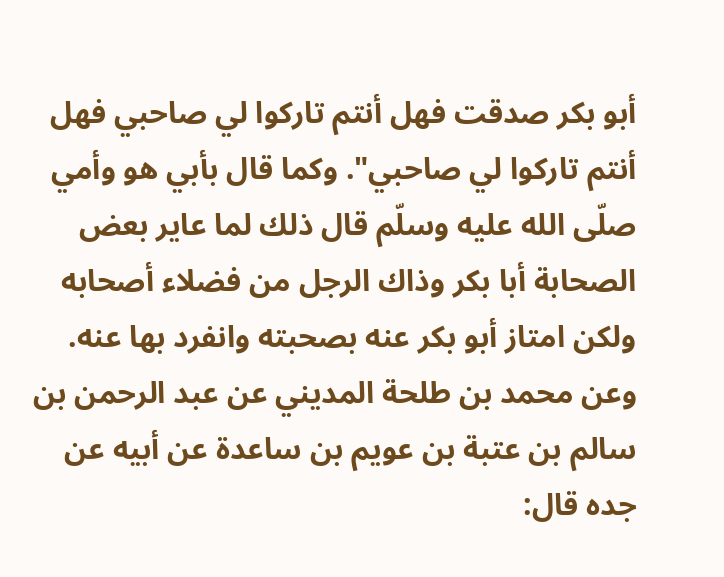أبو بكر صدقت فهل أنتم تاركوا لي صاحبي فهل أنتم تاركوا لي صاحبي". وكما قال بأبي هو وأمي صلّى الله عليه وسلّم قال ذلك لما عاير بعض الصحابة أبا بكر وذاك الرجل من فضلاء أصحابه ولكن امتاز أبو بكر عنه بصحبته وانفرد بها عنه. وعن محمد بن طلحة المديني عن عبد الرحمن بن سالم بن عتبة بن عويم بن ساعدة عن أبيه عن جده قال: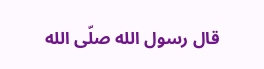قال رسول الله صلّى الله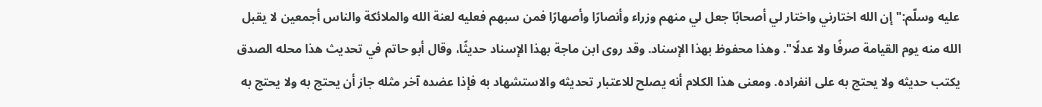عليه وسلّم:"إن الله اختارني واختار لي أصحابًا جعل لي منهم وزراء وأنصارًا وأصهارًا فمن سبهم فعليه لعنة الله والملائكة والناس أجمعين لا يقبل الله منه يوم القيامة صرفًا ولا عدلًا". وهذا محفوظ بهذا الإسناد. وقد روى ابن ماجة بهذا الإسناد حديثًا، وقال أبو حاتم في تحديث هذا محله الصدق يكتب حديثه ولا يحتج به على انفراده. ومعنى هذا الكلام أنه يصلح للاعتبار تحديثه والاستشهاد به فإذا عضده آخر مثله جاز أن يحتج به ولا يحتج به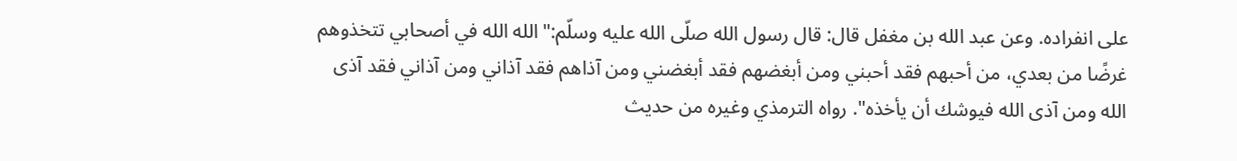على انفراده. وعن عبد الله بن مغفل قال: قال رسول الله صلّى الله عليه وسلّم:"الله الله في أصحابي تتخذوهم غرضًا من بعدي، من أحبهم فقد أحبني ومن أبغضهم فقد أبغضني ومن آذاهم فقد آذاني ومن آذاني فقد آذى الله ومن آذى الله فيوشك أن يأخذه". رواه الترمذي وغيره من حديث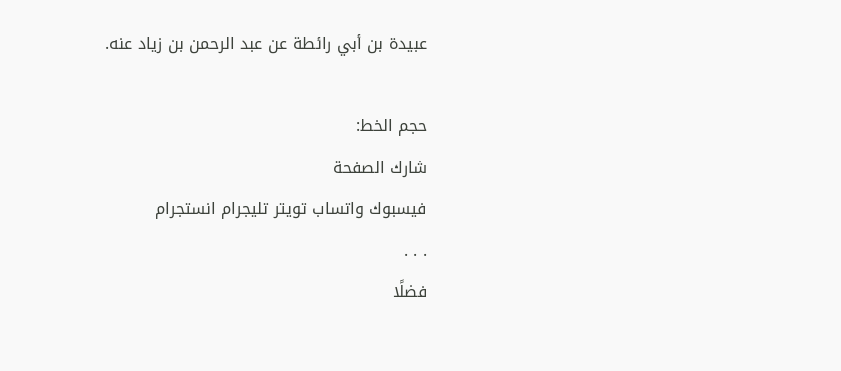عبيدة بن أبي رائطة عن عبد الرحمن بن زياد عنه.

حجم الخط:
شارك الصفحة
فيسبوك واتساب تويتر تليجرام انستجرام
. . .
فضلًا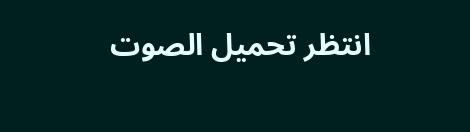انتظر تحميل الصوت